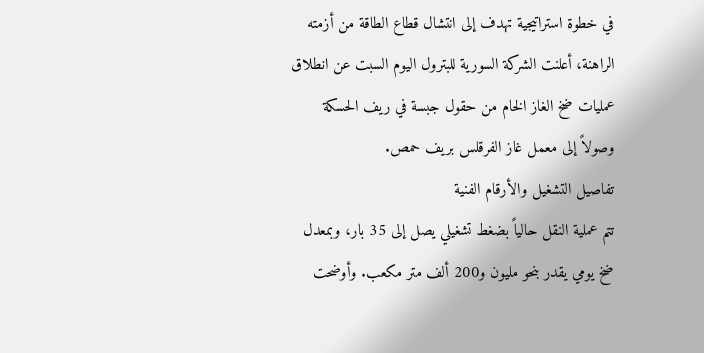في خطوة استراتيجية تهدف إلى انتشال قطاع الطاقة من أزمته الراهنة، أعلنت الشركة السورية للبترول اليوم السبت عن انطلاق عمليات ضخ الغاز الخام من حقول جبسة في ريف الحسكة وصولاً إلى معمل غاز الفرقلس بريف حمص.
تفاصيل التشغيل والأرقام الفنية
تتم عملية النقل حالياً بضغط تشغيلي يصل إلى 35 بار، وبمعدل ضخ يومي يقدر بنحو مليون و200 ألف متر مكعب. وأوضحت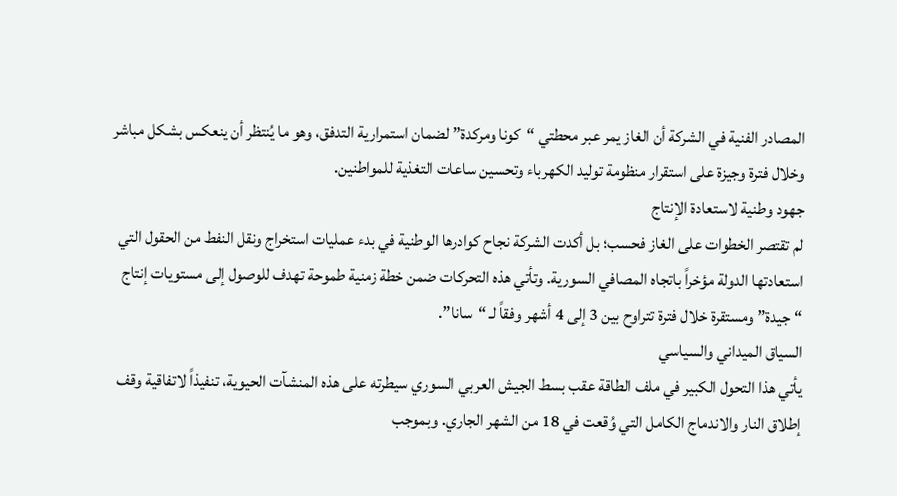المصادر الفنية في الشركة أن الغاز يمر عبر محطتي “كونا ومركدة” لضمان استمرارية التدفق، وهو ما يُنتظر أن ينعكس بشكل مباشر وخلال فترة وجيزة على استقرار منظومة توليد الكهرباء وتحسين ساعات التغذية للمواطنين.
جهود وطنية لاستعادة الإنتاج
لم تقتصر الخطوات على الغاز فحسب؛ بل أكدت الشركة نجاح كوادرها الوطنية في بدء عمليات استخراج ونقل النفط من الحقول التي استعادتها الدولة مؤخراً باتجاه المصافي السورية. وتأتي هذه التحركات ضمن خطة زمنية طموحة تهدف للوصول إلى مستويات إنتاج “جيدة” ومستقرة خلال فترة تتراوح بين 3 إلى 4 أشهر وفقاً لـ “سانا”.
السياق الميداني والسياسي
يأتي هذا التحول الكبير في ملف الطاقة عقب بسط الجيش العربي السوري سيطرته على هذه المنشآت الحيوية، تنفيذاً لاتفاقية وقف إطلاق النار والاندماج الكامل التي وُقعت في 18 من الشهر الجاري. وبموجب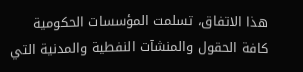هذا الاتفاق، تسلمت المؤسسات الحكومية كافة الحقول والمنشآت النفطية والمدنية التي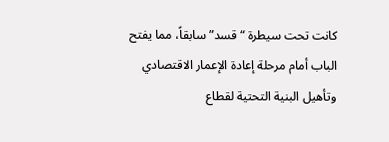كانت تحت سيطرة “قسد” سابقاً، مما يفتح الباب أمام مرحلة إعادة الإعمار الاقتصادي وتأهيل البنية التحتية لقطاع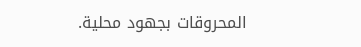المحروقات بجهود محلية.